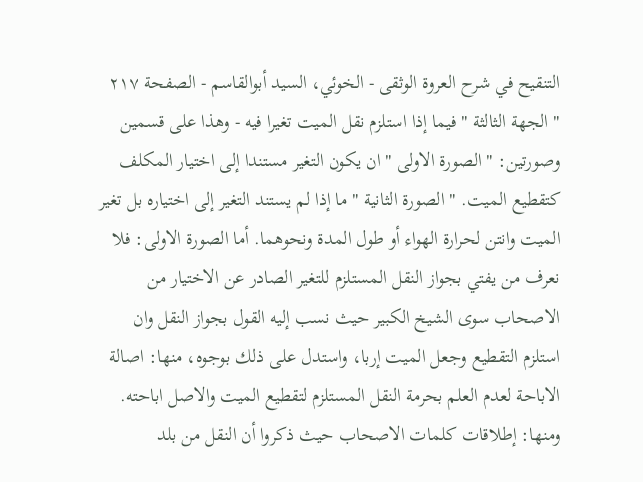التنقيح في شرح العروة الوثقى - الخوئي، السيد أبوالقاسم - الصفحة ٢١٧
" الجهة الثالثة " فيما إذا استلزم نقل الميت تغيرا فيه - وهذا على قسمين وصورتين: " الصورة الاولى " ان يكون التغير مستندا إلى اختيار المكلف كتقطيع الميت. " الصورة الثانية " ما إذا لم يستند التغير إلى اختياره بل تغير الميت وانتن لحرارة الهواء أو طول المدة ونحوهما. أما الصورة الاولى: فلا نعرف من يفتي بجواز النقل المستلزم للتغير الصادر عن الاختيار من الاصحاب سوى الشيخ الكبير حيث نسب إليه القول بجواز النقل وان استلزم التقطيع وجعل الميت إربا، واستدل على ذلك بوجوه، منها: اصالة الاباحة لعدم العلم بحرمة النقل المستلزم لتقطيع الميت والاصل اباحته. ومنها: إطلاقات كلمات الاصحاب حيث ذكروا أن النقل من بلد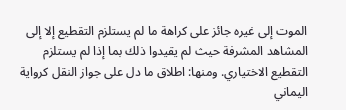الموت إلى غيره جائز على كراهة ما لم يستلزم التقطيع إلا إلى المشاهد المشرفة حيث لم يقيدوا ذلك بما إذا لم يستلزم التقطيع الاختياري. ومنها: اطلاق ما دل على جواز النقل كرواية اليماني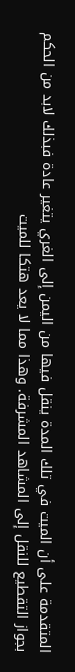المتقدمة على أن الميت في تلك المدة ينقل فيها من اليمن إلى الغري يتغير عادة فبذلك لابد من الحكم بجواز التقطيع للنقل إلى المشاهد المشرفة. وهذا مما لا يعد هتكا للميت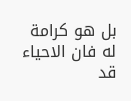بل هو كرامة له فان الاحياء قد